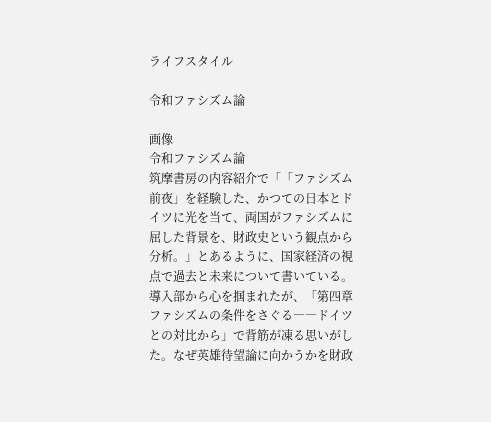ライフスタイル

令和ファシズム論

画像
令和ファシズム論
筑摩書房の内容紹介で「「ファシズム前夜」を経験した、かつての日本とドイツに光を当て、両国がファシズムに屈した背景を、財政史という観点から分析。」とあるように、国家経済の視点で過去と未来について書いている。導入部から心を掴まれたが、「第四章 ファシズムの条件をさぐる――ドイツとの対比から」で背筋が凍る思いがした。なぜ英雄待望論に向かうかを財政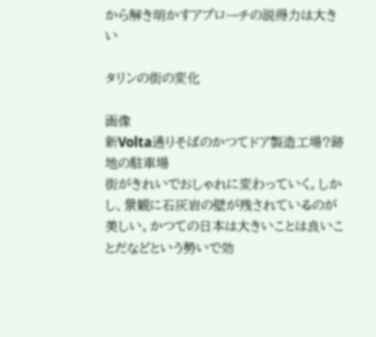から解き明かすアプローチの説得力は大きい

タリンの街の変化

画像
新Volta通りそばのかつてドア製造工場?跡地の駐車場
街がきれいでおしゃれに変わっていく。しかし、景観に石灰岩の壁が残されているのが美しい。かつての日本は大きいことは良いことだなどという勢いで効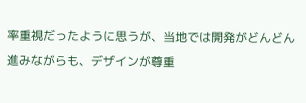率重視だったように思うが、当地では開発がどんどん進みながらも、デザインが尊重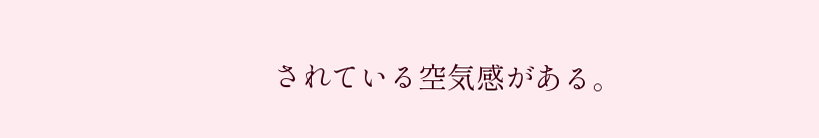されている空気感がある。